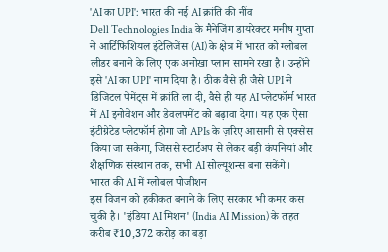'AI का UPI': भारत की नई AI क्रांति की नींव
Dell Technologies India के मैनेजिंग डायरेक्टर मनीष गुप्ता ने आर्टिफिशियल इंटेलिजेंस (AI) के क्षेत्र में भारत को ग्लोबल लीडर बनाने के लिए एक अनोखा प्लान सामने रखा है। उन्होंने इसे 'AI का UPI' नाम दिया है। ठीक वैसे ही जैसे UPI ने डिजिटल पेमेंट्स में क्रांति ला दी, वैसे ही यह AI प्लेटफॉर्म भारत में AI इनोवेशन और डेवलपमेंट को बढ़ावा देगा। यह एक ऐसा इंटीग्रेटेड प्लेटफॉर्म होगा जो APIs के ज़रिए आसानी से एक्सेस किया जा सकेगा, जिससे स्टार्टअप से लेकर बड़ी कंपनियां और शैक्षणिक संस्थान तक, सभी AI सोल्यूशन्स बना सकेंगे।
भारत की AI में ग्लोबल पोजीशन
इस विजन को हकीकत बनाने के लिए सरकार भी कमर कस चुकी है। 'इंडिया AI मिशन' (India AI Mission) के तहत करीब ₹10,372 करोड़ का बड़ा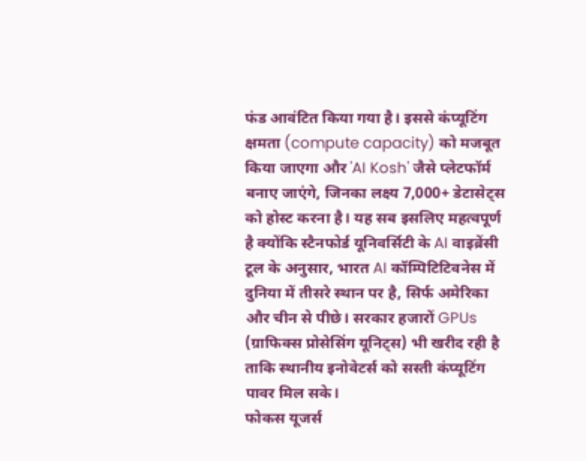फंड आवंटित किया गया है। इससे कंप्यूटिंग क्षमता (compute capacity) को मजबूत किया जाएगा और 'AI Kosh' जैसे प्लेटफॉर्म बनाए जाएंगे, जिनका लक्ष्य 7,000+ डेटासेट्स को होस्ट करना है। यह सब इसलिए महत्वपूर्ण है क्योंकि स्टैनफोर्ड यूनिवर्सिटी के AI वाइब्रेंसी टूल के अनुसार, भारत AI कॉम्पिटिटिवनेस में दुनिया में तीसरे स्थान पर है, सिर्फ अमेरिका और चीन से पीछे। सरकार हजारों GPUs (ग्राफिक्स प्रोसेसिंग यूनिट्स) भी खरीद रही है ताकि स्थानीय इनोवेटर्स को सस्ती कंप्यूटिंग पावर मिल सके।
फोकस यूजर्स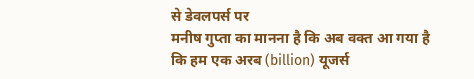से डेवलपर्स पर
मनीष गुप्ता का मानना है कि अब वक्त आ गया है कि हम एक अरब (billion) यूजर्स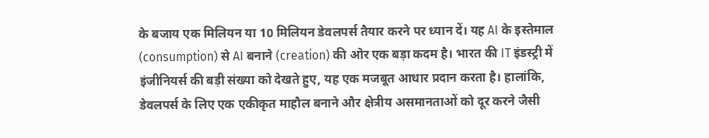के बजाय एक मिलियन या 10 मिलियन डेवलपर्स तैयार करने पर ध्यान दें। यह AI के इस्तेमाल (consumption) से AI बनाने (creation) की ओर एक बड़ा कदम है। भारत की IT इंडस्ट्री में इंजीनियर्स की बड़ी संख्या को देखते हुए, यह एक मजबूत आधार प्रदान करता है। हालांकि, डेवलपर्स के लिए एक एकीकृत माहौल बनाने और क्षेत्रीय असमानताओं को दूर करने जैसी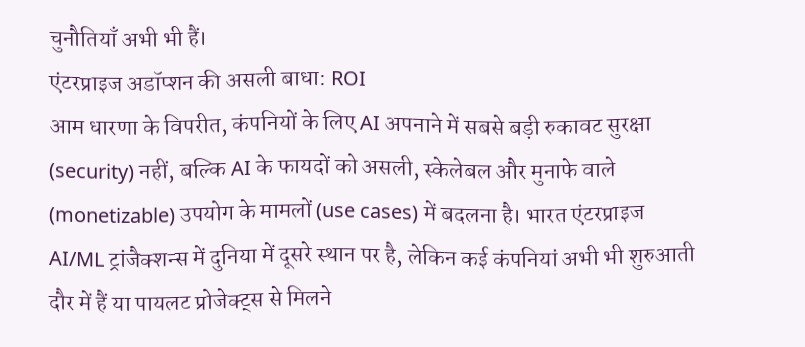चुनौतियाँ अभी भी हैं।
एंटरप्राइज अडॉप्शन की असली बाधा: ROI
आम धारणा के विपरीत, कंपनियों के लिए AI अपनाने में सबसे बड़ी रुकावट सुरक्षा (security) नहीं, बल्कि AI के फायदों को असली, स्केलेबल और मुनाफे वाले (monetizable) उपयोग के मामलों (use cases) में बदलना है। भारत एंटरप्राइज AI/ML ट्रांजैक्शन्स में दुनिया में दूसरे स्थान पर है, लेकिन कई कंपनियां अभी भी शुरुआती दौर में हैं या पायलट प्रोजेक्ट्स से मिलने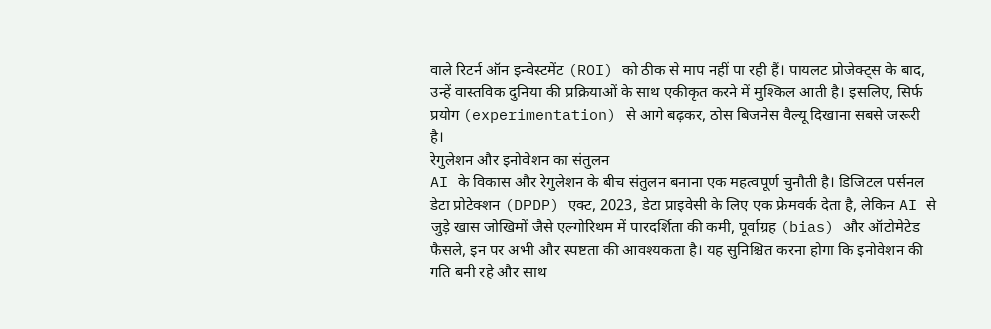वाले रिटर्न ऑन इन्वेस्टमेंट (ROI) को ठीक से माप नहीं पा रही हैं। पायलट प्रोजेक्ट्स के बाद, उन्हें वास्तविक दुनिया की प्रक्रियाओं के साथ एकीकृत करने में मुश्किल आती है। इसलिए, सिर्फ प्रयोग (experimentation) से आगे बढ़कर, ठोस बिजनेस वैल्यू दिखाना सबसे जरूरी है।
रेगुलेशन और इनोवेशन का संतुलन
AI के विकास और रेगुलेशन के बीच संतुलन बनाना एक महत्वपूर्ण चुनौती है। डिजिटल पर्सनल डेटा प्रोटेक्शन (DPDP) एक्ट, 2023, डेटा प्राइवेसी के लिए एक फ्रेमवर्क देता है, लेकिन AI से जुड़े खास जोखिमों जैसे एल्गोरिथम में पारदर्शिता की कमी, पूर्वाग्रह (bias) और ऑटोमेटेड फैसले, इन पर अभी और स्पष्टता की आवश्यकता है। यह सुनिश्चित करना होगा कि इनोवेशन की गति बनी रहे और साथ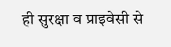ही सुरक्षा व प्राइवेसी से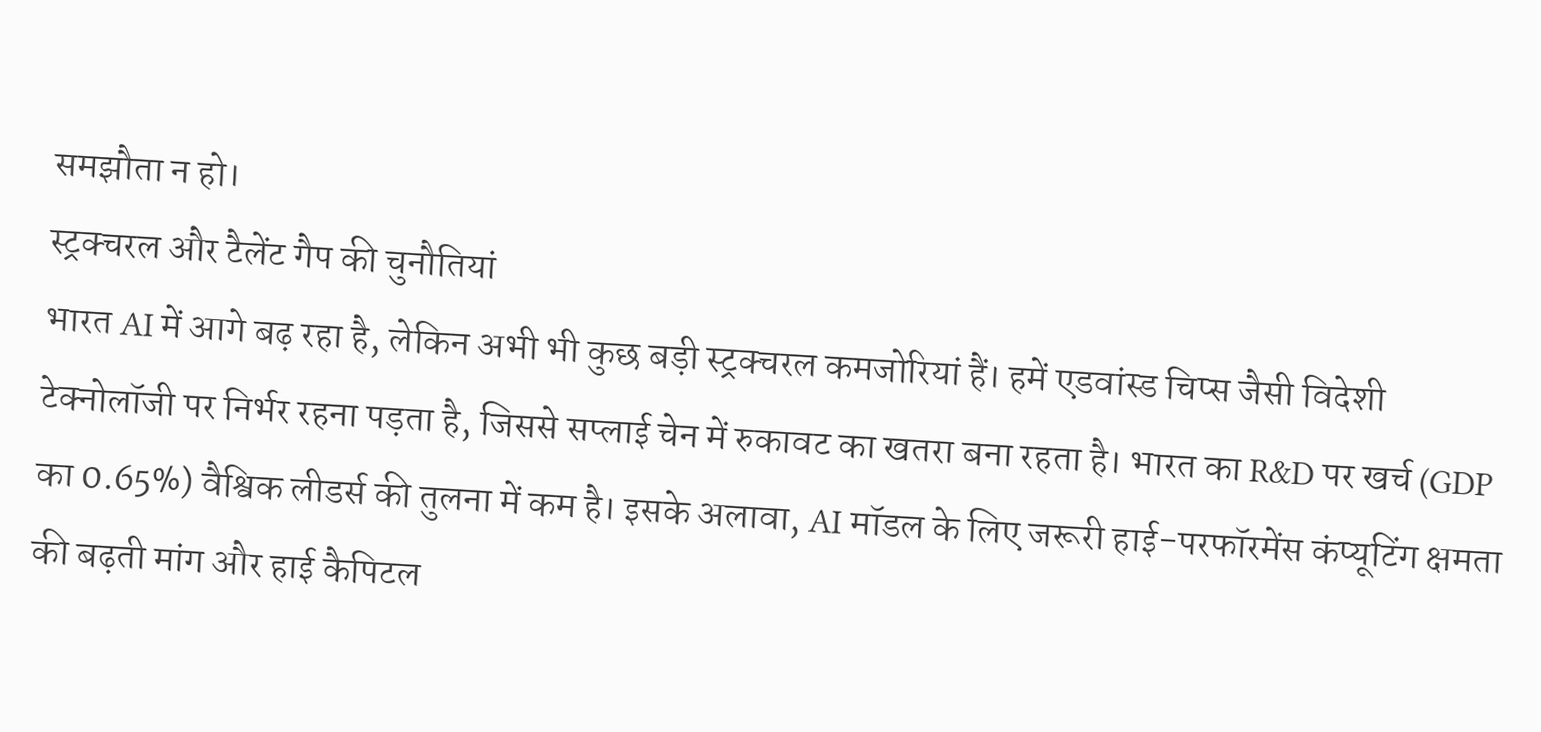समझौता न हो।
स्ट्रक्चरल और टैलेंट गैप की चुनौतियां
भारत AI में आगे बढ़ रहा है, लेकिन अभी भी कुछ बड़ी स्ट्रक्चरल कमजोरियां हैं। हमें एडवांस्ड चिप्स जैसी विदेशी टेक्नोलॉजी पर निर्भर रहना पड़ता है, जिससे सप्लाई चेन में रुकावट का खतरा बना रहता है। भारत का R&D पर खर्च (GDP का 0.65%) वैश्विक लीडर्स की तुलना में कम है। इसके अलावा, AI मॉडल के लिए जरूरी हाई-परफॉरमेंस कंप्यूटिंग क्षमता की बढ़ती मांग और हाई कैपिटल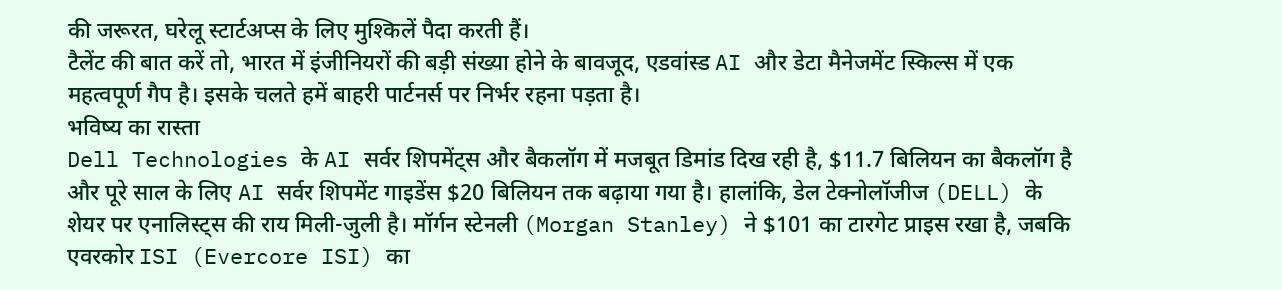की जरूरत, घरेलू स्टार्टअप्स के लिए मुश्किलें पैदा करती हैं।
टैलेंट की बात करें तो, भारत में इंजीनियरों की बड़ी संख्या होने के बावजूद, एडवांस्ड AI और डेटा मैनेजमेंट स्किल्स में एक महत्वपूर्ण गैप है। इसके चलते हमें बाहरी पार्टनर्स पर निर्भर रहना पड़ता है।
भविष्य का रास्ता
Dell Technologies के AI सर्वर शिपमेंट्स और बैकलॉग में मजबूत डिमांड दिख रही है, $11.7 बिलियन का बैकलॉग है और पूरे साल के लिए AI सर्वर शिपमेंट गाइडेंस $20 बिलियन तक बढ़ाया गया है। हालांकि, डेल टेक्नोलॉजीज (DELL) के शेयर पर एनालिस्ट्स की राय मिली-जुली है। मॉर्गन स्टेनली (Morgan Stanley) ने $101 का टारगेट प्राइस रखा है, जबकि एवरकोर ISI (Evercore ISI) का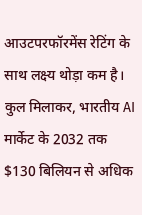आउटपरफॉरमेंस रेटिंग के साथ लक्ष्य थोड़ा कम है।
कुल मिलाकर, भारतीय AI मार्केट के 2032 तक $130 बिलियन से अधिक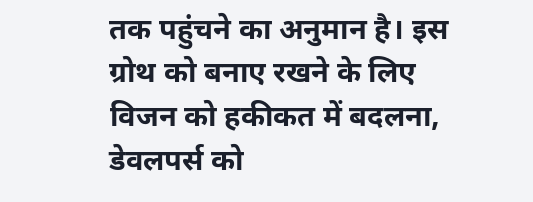तक पहुंचने का अनुमान है। इस ग्रोथ को बनाए रखने के लिए विजन को हकीकत में बदलना, डेवलपर्स को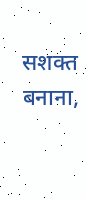सशक्त बनाना,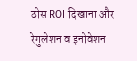ठोस ROI दिखाना और रेगुलेशन व इनोवेशन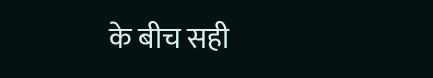के बीच सही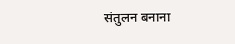संतुलन बनाना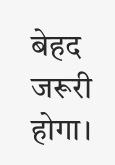बेहद जरूरी होगा।